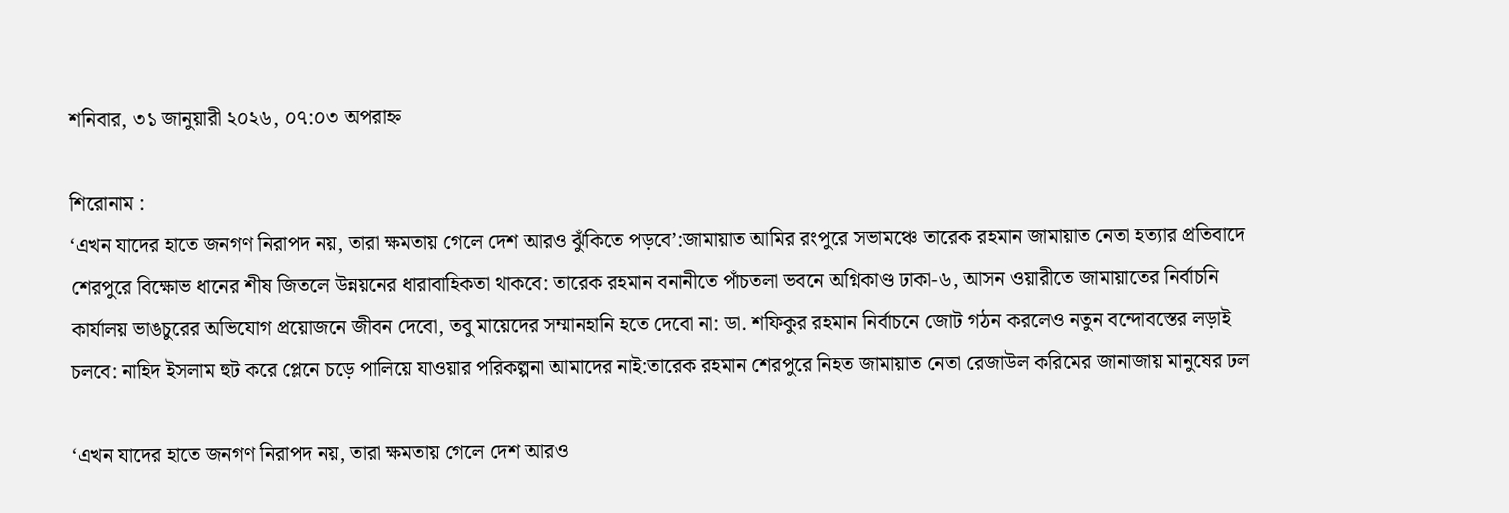শনিবার, ৩১ জানুয়ারী ২০২৬, ০৭:০৩ অপরাহ্ন

শিরোনাম :
‘এখন যাদের হাতে জনগণ নিরাপদ নয়, তারা ক্ষমতায় গেলে দেশ আরও ঝুঁকিতে পড়বে’:জামায়াত আমির রংপুরে সভামঞ্চে তারেক রহমান জামায়াত নেতা হত্যার প্রতিবাদে শেরপুরে বিক্ষোভ ধানের শীষ জিতলে উন্নয়নের ধারাবাহিকতা থাকবে: তারেক রহমান বনানীতে পাঁচতলা ভবনে অগ্নিকাণ্ড ঢাকা-৬, আসন ওয়ারীতে জামায়াতের নির্বাচনি কার্যালয় ভাঙচুরের অভিযোগ প্রয়োজনে জীবন দেবো, তবু মায়েদের সম্মানহানি হতে দেবো না: ডা. শফিকুর রহমান নির্বাচনে জোট গঠন করলেও নতুন বন্দোবস্তের লড়াই চলবে: নাহিদ ইসলাম হুট করে প্লেনে চড়ে পালিয়ে যাওয়ার পরিকল্পনা আমাদের নাই:তারেক রহমান শেরপুরে নিহত জামায়াত নেতা রেজাউল করিমের জানাজায় মানুষের ঢল

‘এখন যাদের হাতে জনগণ নিরাপদ নয়, তারা ক্ষমতায় গেলে দেশ আরও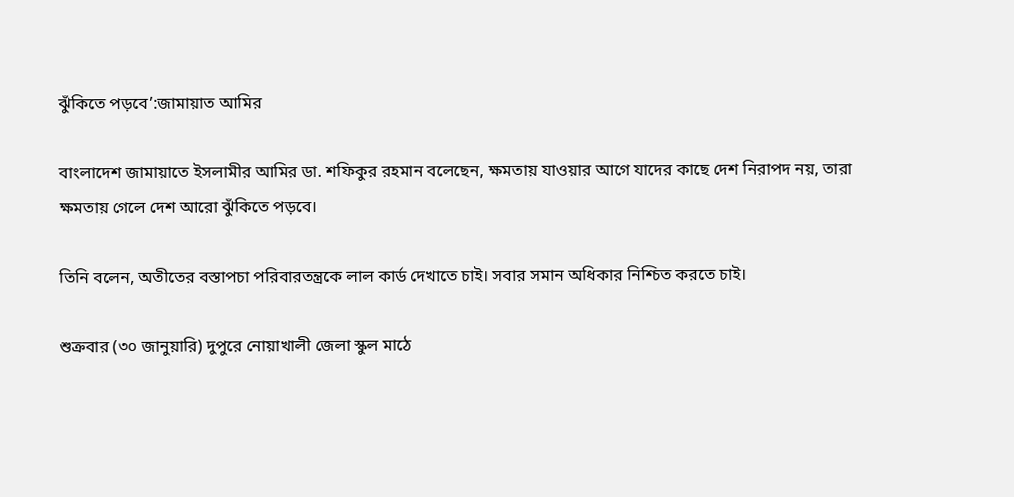ঝুঁকিতে পড়বে’:জামায়াত আমির

বাংলাদেশ জামায়াতে ইসলামীর আমির ডা. শফিকুর রহমান বলেছেন, ক্ষমতায় যাওয়ার আগে যাদের কাছে দেশ নিরাপদ নয়, তারা ক্ষমতায় গেলে দেশ আরো ঝুঁকিতে পড়বে।

তিনি বলেন, অতীতের বস্তাপচা পরিবারতন্ত্রকে লাল কার্ড দেখাতে চাই। সবার সমান অধিকার নিশ্চিত করতে চাই।

শুক্রবার (৩০ জানুয়ারি) দুপুরে নোয়াখালী জেলা স্কুল মাঠে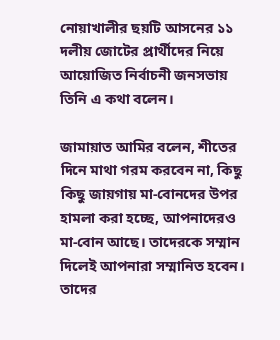নোয়াখালীর ছয়টি আসনের ১১ দলীয় জোটের প্রার্থীদের নিয়ে আয়োজিত নির্বাচনী জনসভায় তিনি এ কথা বলেন।

জামায়াত আমির বলেন, শীতের দিনে মাথা গরম করবেন না, কিছু কিছু জায়গায় মা-বোনদের উপর হামলা করা হচ্ছে, আপনাদেরও মা-বোন আছে। তাদেরকে সম্মান দিলেই আপনারা সম্মানিত হবেন। তাদের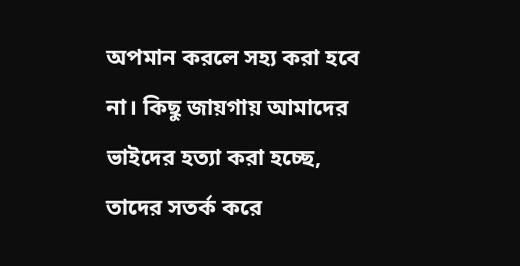অপমান করলে সহ্য করা হবে না। কিছু জায়গায় আমাদের ভাইদের হত্যা করা হচ্ছে, তাদের সতর্ক করে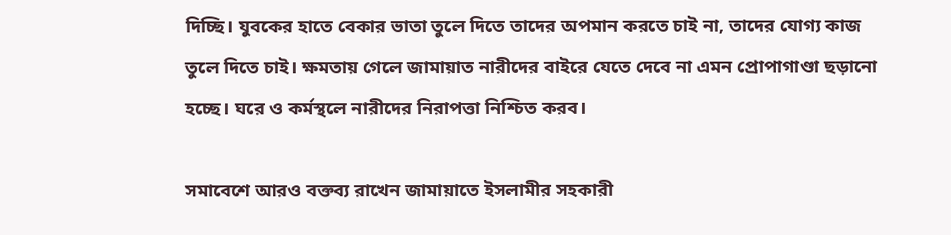দিচ্ছি। যুবকের হাতে বেকার ভাতা তুলে দিতে তাদের অপমান করতে চাই না, তাদের যোগ্য কাজ তুলে দিতে চাই। ক্ষমতায় গেলে জামায়াত নারীদের বাইরে যেতে দেবে না এমন প্রোপাগাণ্ডা ছড়ানো হচ্ছে। ঘরে ও কর্মস্থলে নারীদের নিরাপত্তা নিশ্চিত করব।

সমাবেশে আরও বক্তব্য রাখেন জামায়াতে ইসলামীর সহকারী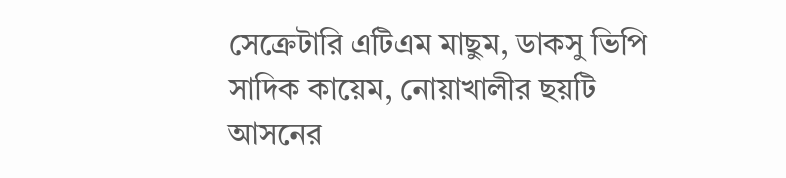সেক্রেটারি এটিএম মাছুম, ডাকসু ভিপি সাদিক কায়েম, নোয়াখালীর ছয়টি আসনের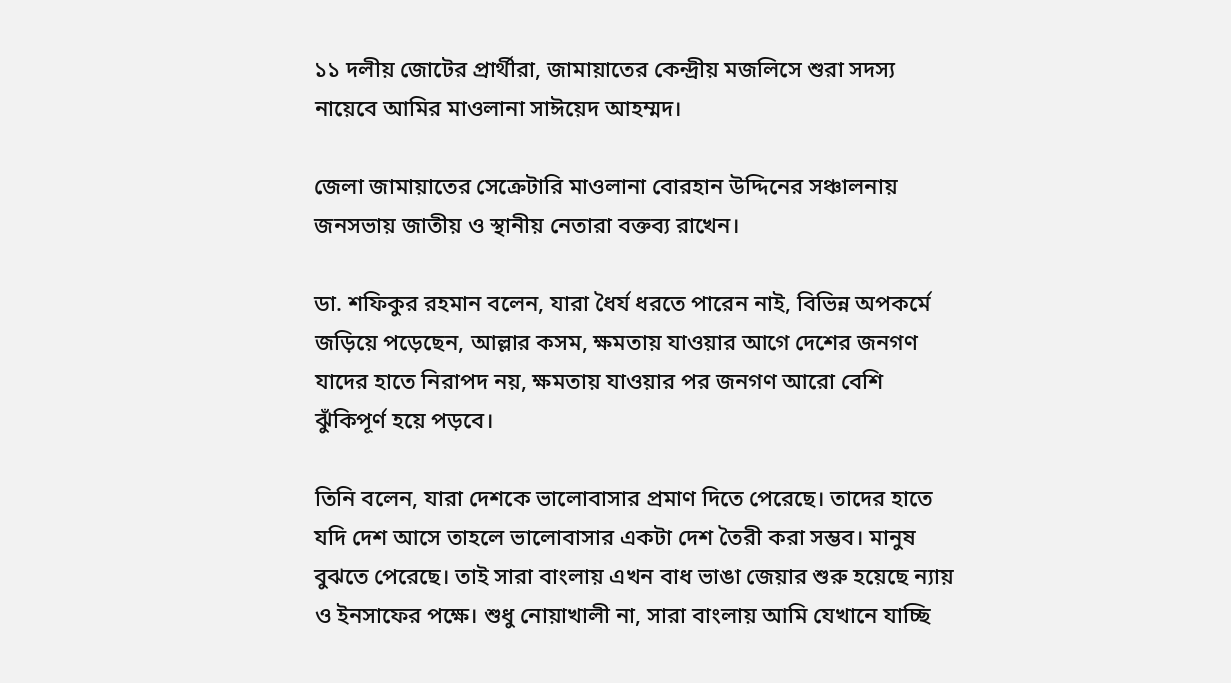১১ দলীয় জোটের প্রার্থীরা, জামায়াতের কেন্দ্রীয় মজলিসে শুরা সদস্য নায়েবে আমির মাওলানা সাঈয়েদ আহম্মদ।

জেলা জামায়াতের সেক্রেটারি মাওলানা বোরহান উদ্দিনের সঞ্চালনায় জনসভায় জাতীয় ও স্থানীয় নেতারা বক্তব্য রাখেন।

ডা. শফিকুর রহমান বলেন, যারা ধৈর্য ধরতে পারেন নাই, বিভিন্ন অপকর্মে জড়িয়ে পড়েছেন, আল্লার কসম, ক্ষমতায় যাওয়ার আগে দেশের জনগণ যাদের হাতে নিরাপদ নয়, ক্ষমতায় যাওয়ার পর জনগণ আরো বেশি ঝুঁকিপূর্ণ হয়ে পড়বে।

তিনি বলেন, যারা দেশকে ভালোবাসার প্রমাণ দিতে পেরেছে। তাদের হাতে যদি দেশ আসে তাহলে ভালোবাসার একটা দেশ তৈরী করা সম্ভব। মানুষ বুঝতে পেরেছে। তাই সারা বাংলায় এখন বাধ ভাঙা জেয়ার শুরু হয়েছে ন্যায় ও ইনসাফের পক্ষে। শুধু নোয়াখালী না, সারা বাংলায় আমি যেখানে যাচ্ছি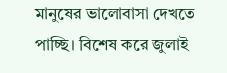মানুষের ভালোবাসা দেখতে পাচ্ছি। বিশেষ করে জুলাই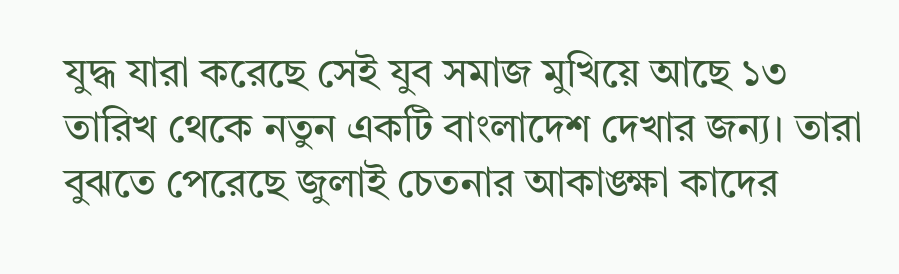যুদ্ধ যারা করেছে সেই যুব সমাজ মুখিয়ে আছে ১৩ তারিখ থেকে নতুন একটি বাংলাদেশ দেখার জন্য। তারা বুঝতে পেরেছে জুলাই চেতনার আকাঙ্ক্ষা কাদের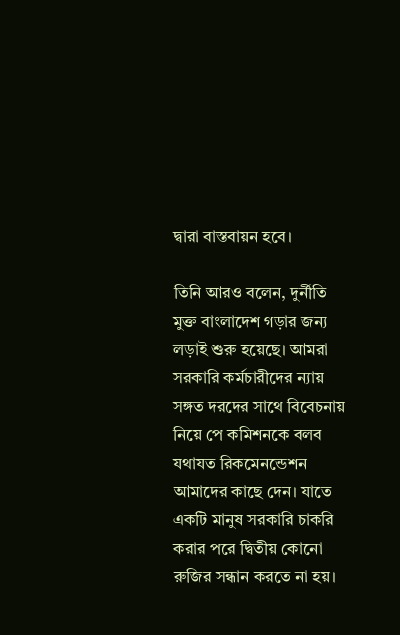দ্বারা বাস্তবায়ন হবে।

তিনি আরও বলেন, দুর্নীতি মুক্ত বাংলাদেশ গড়ার জন্য লড়াই শুরু হয়েছে। আমরা সরকারি কর্মচারীদের ন্যায় সঙ্গত দরদের সাথে বিবেচনায় নিয়ে পে কমিশনকে বলব যথাযত রিকমেনন্ডেশন আমাদের কাছে দেন। যাতে একটি মানুষ সরকারি চাকরি করার পরে দ্বিতীয় কোনো রুজির সন্ধান করতে না হয়।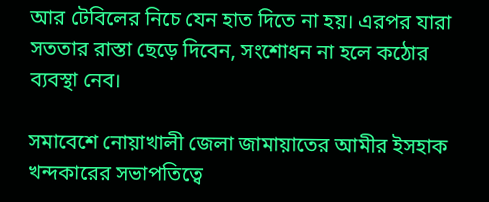আর টেবিলের নিচে যেন হাত দিতে না হয়। এরপর যারা সততার রাস্তা ছেড়ে দিবেন, সংশোধন না হলে কঠোর ব্যবস্থা নেব।

সমাবেশে নোয়াখালী জেলা জামায়াতের আমীর ইসহাক খন্দকারের সভাপতিত্বে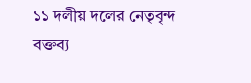১১ দলীয় দলের নেতৃবৃন্দ বক্তব্য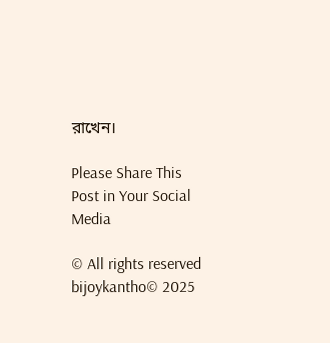রাখেন।

Please Share This Post in Your Social Media

© All rights reserved bijoykantho© 2025